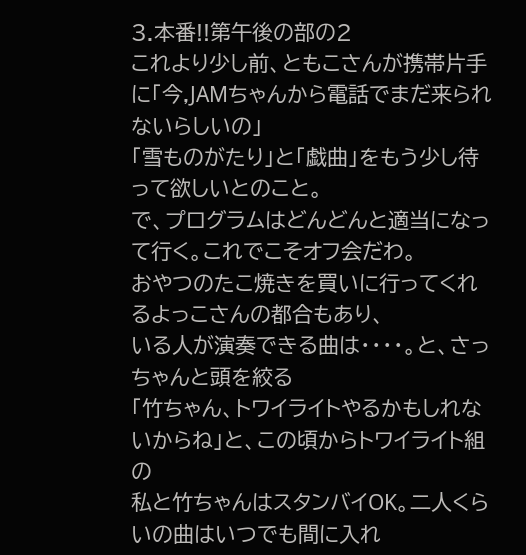3.本番!!第午後の部の2
これより少し前、ともこさんが携帯片手に「今,JAMちゃんから電話でまだ来られないらしいの」
「雪ものがたり」と「戯曲」をもう少し待って欲しいとのこと。
で、プログラムはどんどんと適当になって行く。これでこそオフ会だわ。
おやつのたこ焼きを買いに行ってくれるよっこさんの都合もあり、
いる人が演奏できる曲は・・・・。と、さっちゃんと頭を絞る
「竹ちゃん、トワイライトやるかもしれないからね」と、この頃からトワイライト組の
私と竹ちゃんはスタンバイOK。二人くらいの曲はいつでも間に入れ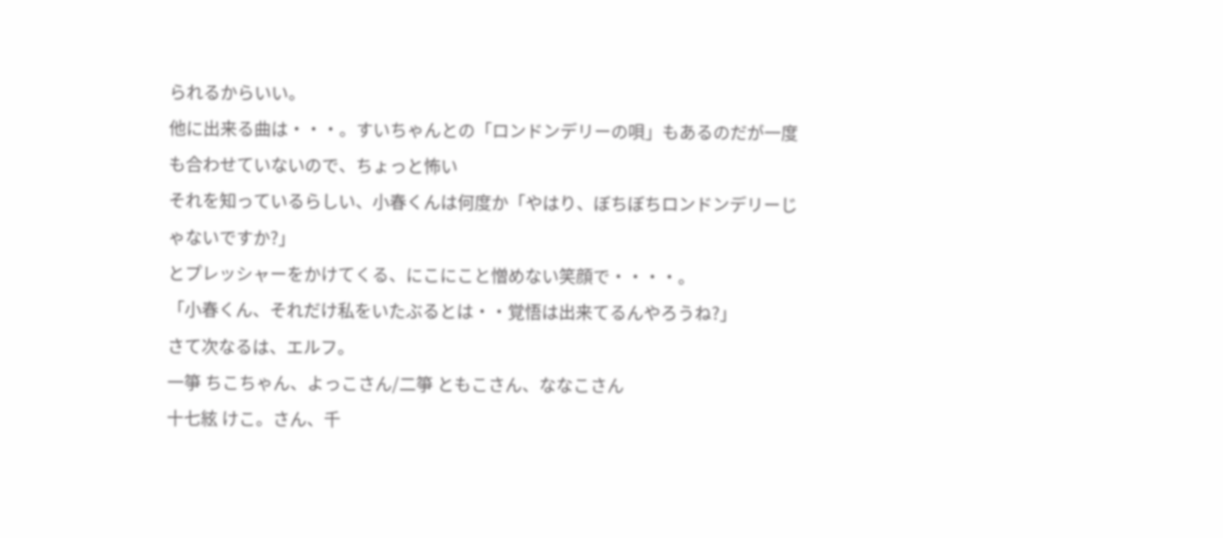られるからいい。
他に出来る曲は・・・。すいちゃんとの「ロンドンデリーの唄」もあるのだが一度も合わせていないので、ちょっと怖い
それを知っているらしい、小春くんは何度か「やはり、ぼちぼちロンドンデリーじゃないですか?」
とプレッシャーをかけてくる、にこにこと憎めない笑顔で・・・・。
「小春くん、それだけ私をいたぶるとは・・覚悟は出来てるんやろうね?」
さて次なるは、エルフ。
一箏 ちこちゃん、よっこさん/二箏 ともこさん、ななこさん
十七絃 けこ。さん、千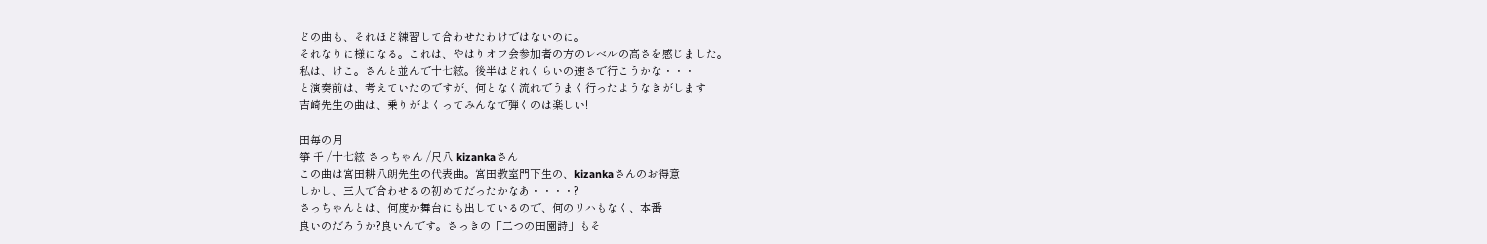どの曲も、それほど練習して合わせたわけではないのに。
それなりに様になる。これは、やはりオフ会参加者の方のレベルの高さを感じました。
私は、けこ。さんと並んで十七絃。後半はどれくらいの速さで行こうかな・・・
と演奏前は、考えていたのですが、何となく流れでうまく行ったようなきがします
吉崎先生の曲は、乗りがよくってみんなで弾くのは楽しい!

田毎の月
箏 千 /十七絃 さっちゃん /尺八 kizankaさん
この曲は宮田耕八朗先生の代表曲。宮田教室門下生の、kizankaさんのお得意
しかし、三人で合わせるの初めてだったかなあ・・・・?
さっちゃんとは、何度か舞台にも出しているので、何のリハもなく、本番
良いのだろうか?良いんです。さっきの「二つの田園詩」もそ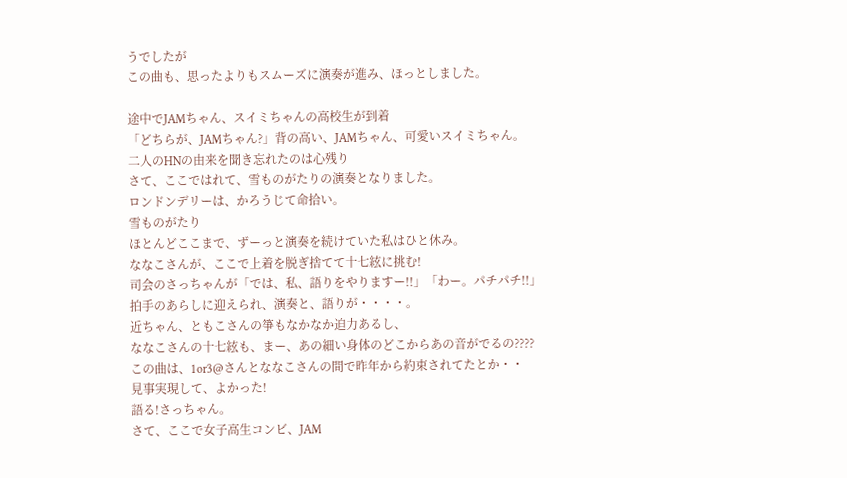うでしたが
この曲も、思ったよりもスムーズに演奏が進み、ほっとしました。

途中でJAMちゃん、スイミちゃんの高校生が到着
「どちらが、JAMちゃん?」背の高い、JAMちゃん、可愛いスイミちゃん。
二人のHNの由来を聞き忘れたのは心残り
さて、ここではれて、雪ものがたりの演奏となりました。
ロンドンデリーは、かろうじて命拾い。
雪ものがたり
ほとんどここまで、ずーっと演奏を続けていた私はひと休み。
ななこさんが、ここで上着を脱ぎ捨てて十七絃に挑む!
司会のさっちゃんが「では、私、語りをやりますー!!」「わー。パチパチ!!」
拍手のあらしに迎えられ、演奏と、語りが・・・・。
近ちゃん、ともこさんの箏もなかなか迫力あるし、
ななこさんの十七絃も、まー、あの細い身体のどこからあの音がでるの????
この曲は、1or3@さんとななこさんの間で昨年から約束されてたとか・・
見事実現して、よかった!
語る!さっちゃん。
さて、ここで女子高生コンビ、JAM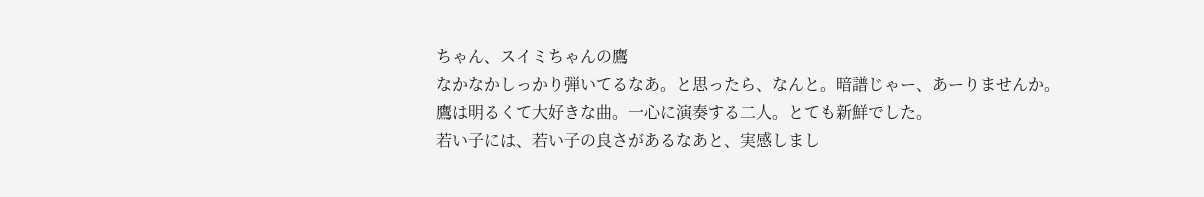ちゃん、スイミちゃんの鷹
なかなかしっかり弾いてるなあ。と思ったら、なんと。暗譜じゃー、あーりませんか。
鷹は明るくて大好きな曲。一心に演奏する二人。とても新鮮でした。
若い子には、若い子の良さがあるなあと、実感しまし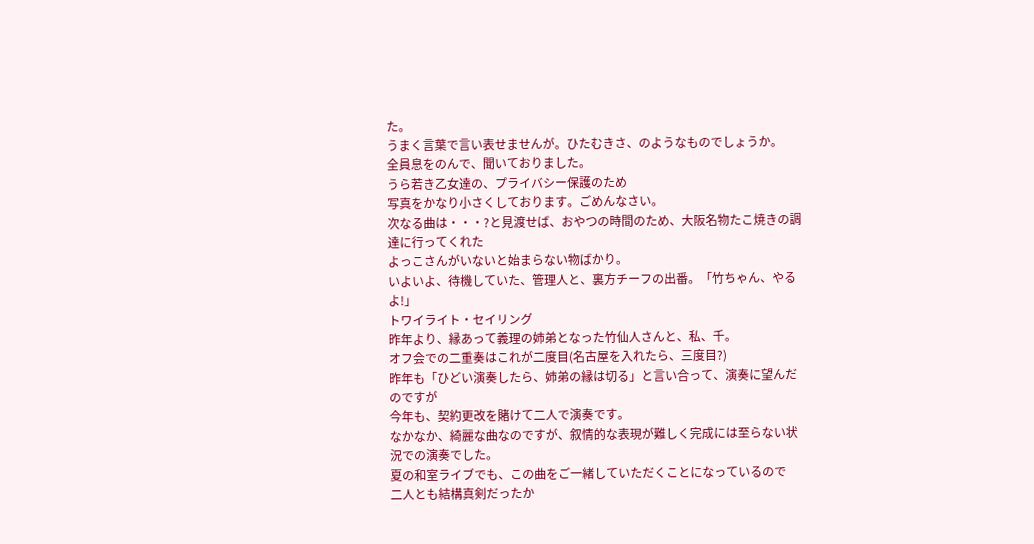た。
うまく言葉で言い表せませんが。ひたむきさ、のようなものでしょうか。
全員息をのんで、聞いておりました。
うら若き乙女達の、プライバシー保護のため
写真をかなり小さくしております。ごめんなさい。
次なる曲は・・・?と見渡せば、おやつの時間のため、大阪名物たこ焼きの調達に行ってくれた
よっこさんがいないと始まらない物ばかり。
いよいよ、待機していた、管理人と、裏方チーフの出番。「竹ちゃん、やるよ!」
トワイライト・セイリング
昨年より、縁あって義理の姉弟となった竹仙人さんと、私、千。
オフ会での二重奏はこれが二度目(名古屋を入れたら、三度目?)
昨年も「ひどい演奏したら、姉弟の縁は切る」と言い合って、演奏に望んだのですが
今年も、契約更改を賭けて二人で演奏です。
なかなか、綺麗な曲なのですが、叙情的な表現が難しく完成には至らない状況での演奏でした。
夏の和室ライブでも、この曲をご一緒していただくことになっているので
二人とも結構真剣だったか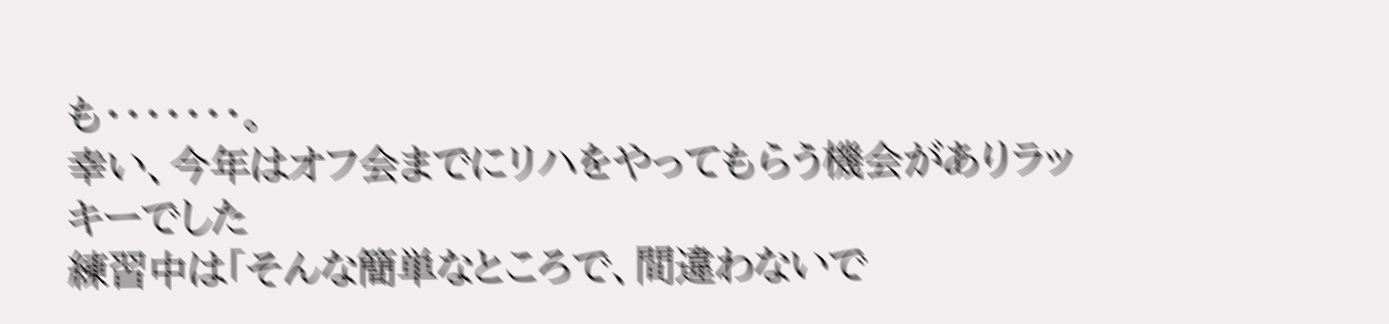も・・・・・・・。
幸い、今年はオフ会までにリハをやってもらう機会がありラッキーでした
練習中は「そんな簡単なところで、間違わないで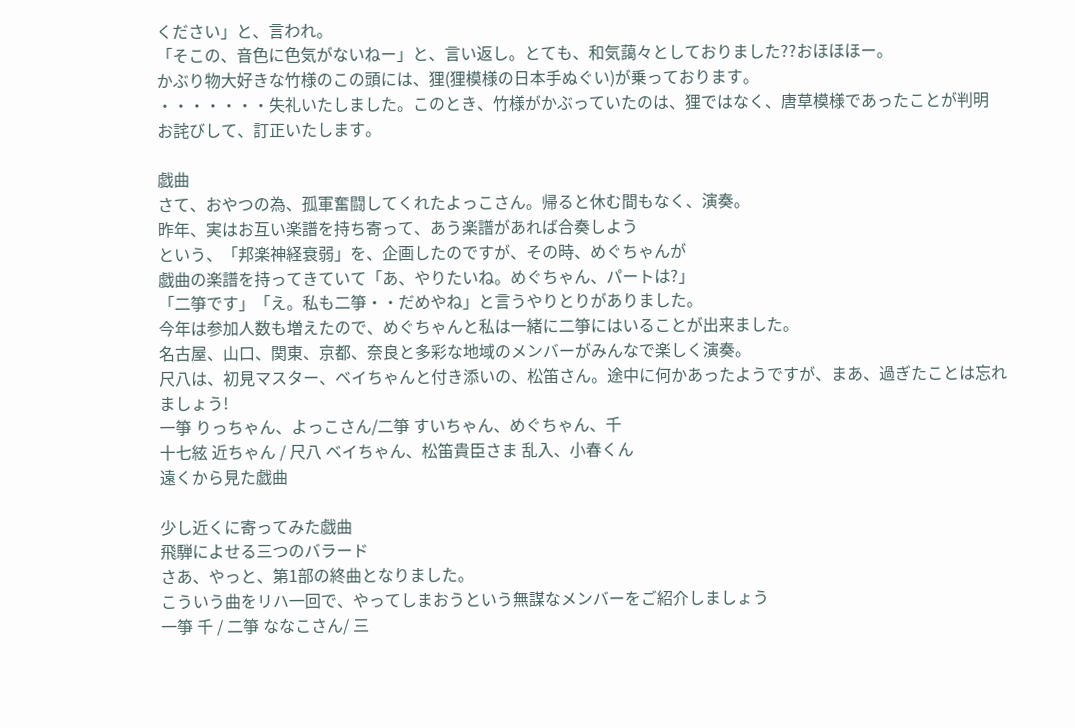ください」と、言われ。
「そこの、音色に色気がないねー」と、言い返し。とても、和気藹々としておりました??おほほほー。
かぶり物大好きな竹様のこの頭には、狸(狸模様の日本手ぬぐい)が乗っております。
・・・・・・・失礼いたしました。このとき、竹様がかぶっていたのは、狸ではなく、唐草模様であったことが判明
お詫びして、訂正いたします。

戯曲
さて、おやつの為、孤軍奮闘してくれたよっこさん。帰ると休む間もなく、演奏。
昨年、実はお互い楽譜を持ち寄って、あう楽譜があれば合奏しよう
という、「邦楽神経衰弱」を、企画したのですが、その時、めぐちゃんが
戯曲の楽譜を持ってきていて「あ、やりたいね。めぐちゃん、パートは?」
「二箏です」「え。私も二箏・・だめやね」と言うやりとりがありました。
今年は参加人数も増えたので、めぐちゃんと私は一緒に二箏にはいることが出来ました。
名古屋、山口、関東、京都、奈良と多彩な地域のメンバーがみんなで楽しく演奏。
尺八は、初見マスター、ベイちゃんと付き添いの、松笛さん。途中に何かあったようですが、まあ、過ぎたことは忘れましょう!
一箏 りっちゃん、よっこさん/二箏 すいちゃん、めぐちゃん、千
十七絃 近ちゃん / 尺八 ベイちゃん、松笛貴臣さま 乱入、小春くん
遠くから見た戯曲

少し近くに寄ってみた戯曲
飛騨によせる三つのバラード
さあ、やっと、第1部の終曲となりました。
こういう曲をリハ一回で、やってしまおうという無謀なメンバーをご紹介しましょう
一箏 千 / 二箏 ななこさん/ 三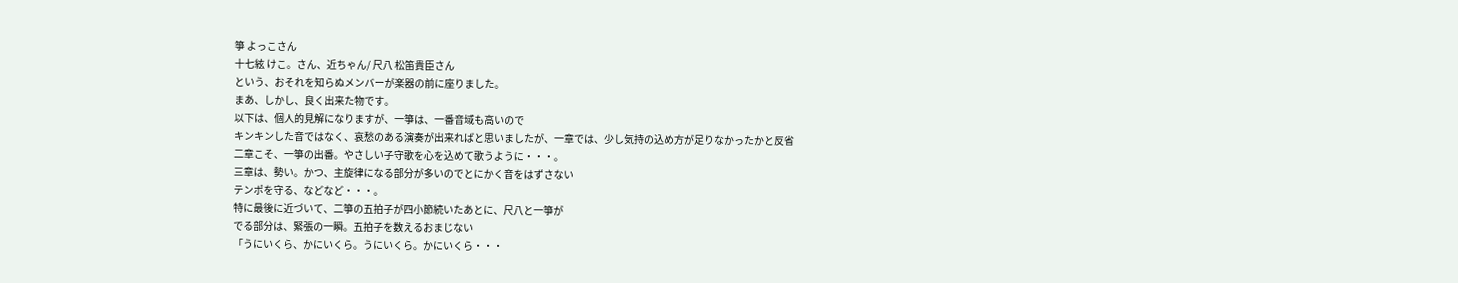箏 よっこさん
十七絃 けこ。さん、近ちゃん/ 尺八 松笛貴臣さん
という、おそれを知らぬメンバーが楽器の前に座りました。
まあ、しかし、良く出来た物です。
以下は、個人的見解になりますが、一箏は、一番音域も高いので
キンキンした音ではなく、哀愁のある演奏が出来ればと思いましたが、一章では、少し気持の込め方が足りなかったかと反省
二章こそ、一箏の出番。やさしい子守歌を心を込めて歌うように・・・。
三章は、勢い。かつ、主旋律になる部分が多いのでとにかく音をはずさない
テンポを守る、などなど・・・。
特に最後に近づいて、二箏の五拍子が四小節続いたあとに、尺八と一箏が
でる部分は、緊張の一瞬。五拍子を数えるおまじない
「うにいくら、かにいくら。うにいくら。かにいくら・・・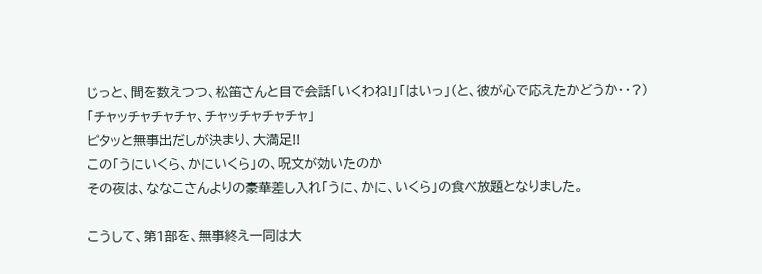じっと、間を数えつつ、松笛さんと目で会話「いくわね!」「はいっ」(と、彼が心で応えたかどうか・・?)
「チャッチャチャチャ、チャッチャチャチャ」
ピタッと無事出だしが決まり、大満足!!
この「うにいくら、かにいくら」の、呪文が効いたのか
その夜は、ななこさんよりの豪華差し入れ「うに、かに、いくら」の食べ放題となりました。

こうして、第1部を、無事終え一同は大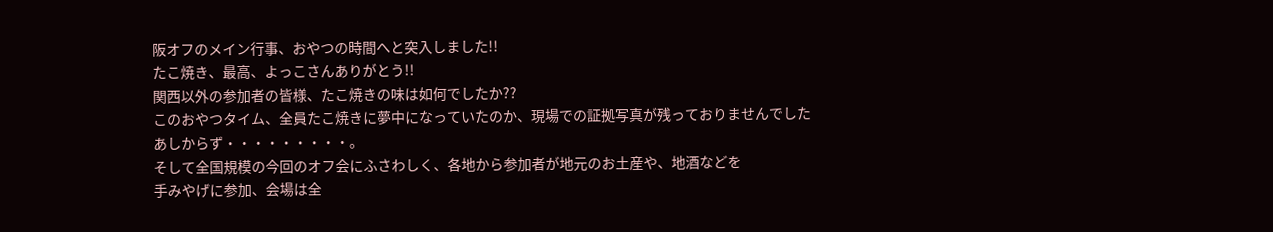阪オフのメイン行事、おやつの時間へと突入しました!!
たこ焼き、最高、よっこさんありがとう!!
関西以外の参加者の皆様、たこ焼きの味は如何でしたか??
このおやつタイム、全員たこ焼きに夢中になっていたのか、現場での証拠写真が残っておりませんでした
あしからず・・・・・・・・・。
そして全国規模の今回のオフ会にふさわしく、各地から参加者が地元のお土産や、地酒などを
手みやげに参加、会場は全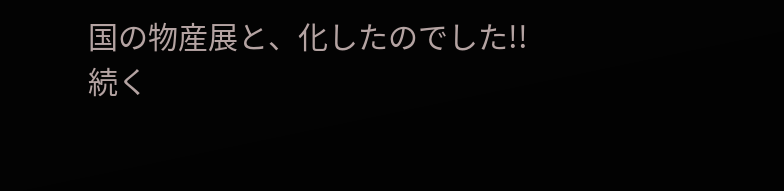国の物産展と、化したのでした!!
続く